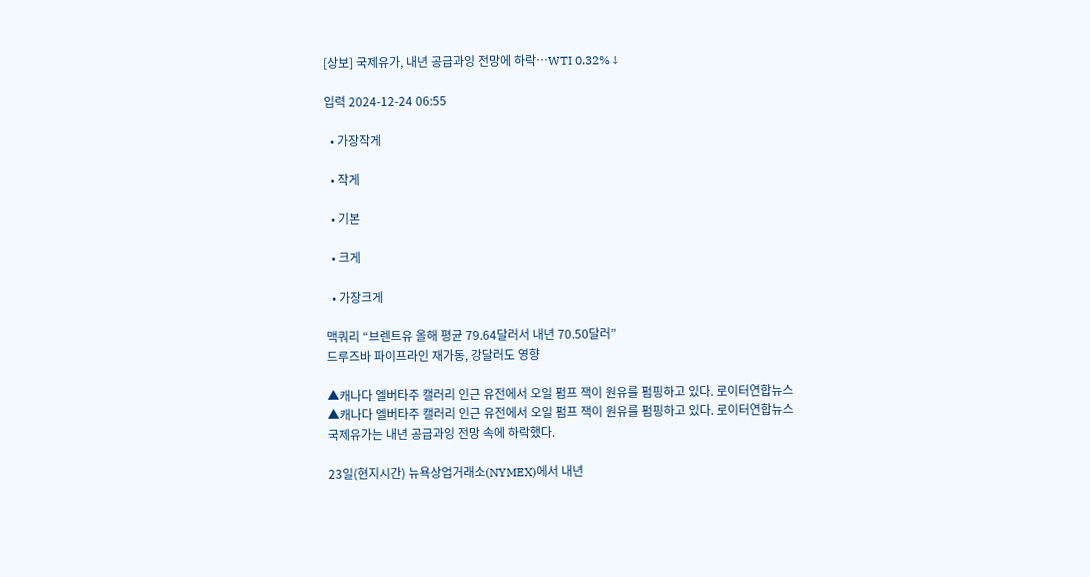[상보] 국제유가, 내년 공급과잉 전망에 하락…WTI 0.32%↓

입력 2024-12-24 06:55

  • 가장작게

  • 작게

  • 기본

  • 크게

  • 가장크게

맥쿼리 “브렌트유 올해 평균 79.64달러서 내년 70.50달러”
드루즈바 파이프라인 재가동, 강달러도 영향

▲캐나다 엘버타주 캘러리 인근 유전에서 오일 펌프 잭이 원유를 펌핑하고 있다. 로이터연합뉴스
▲캐나다 엘버타주 캘러리 인근 유전에서 오일 펌프 잭이 원유를 펌핑하고 있다. 로이터연합뉴스
국제유가는 내년 공급과잉 전망 속에 하락했다.

23일(현지시간) 뉴욕상업거래소(NYMEX)에서 내년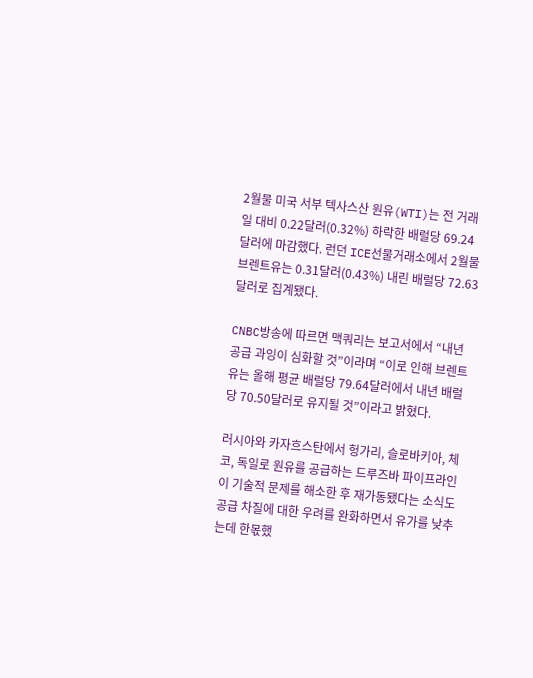2월물 미국 서부 텍사스산 원유(WTI)는 전 거래일 대비 0.22달러(0.32%) 하락한 배럴당 69.24달러에 마감했다. 런던 ICE선물거래소에서 2월물 브렌트유는 0.31달러(0.43%) 내린 배럴당 72.63달러로 집계됐다.

CNBC방송에 따르면 맥쿼리는 보고서에서 “내년 공급 과잉이 심화할 것”이라며 “이로 인해 브렌트유는 올해 평균 배럴당 79.64달러에서 내년 배럴당 70.50달러로 유지될 것”이라고 밝혔다.

러시아와 카자흐스탄에서 헝가리, 슬로바키아, 체코, 독일로 원유를 공급하는 드루즈바 파이프라인이 기술적 문제를 해소한 후 재가동됐다는 소식도 공급 차질에 대한 우려를 완화하면서 유가를 낮추는데 한몫했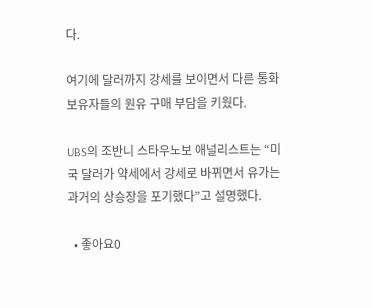다.

여기에 달러까지 강세를 보이면서 다른 통화 보유자들의 원유 구매 부담을 키웠다.

UBS의 조반니 스타우노보 애널리스트는 “미국 달러가 약세에서 강세로 바뀌면서 유가는 과거의 상승장을 포기했다”고 설명했다.

  • 좋아요0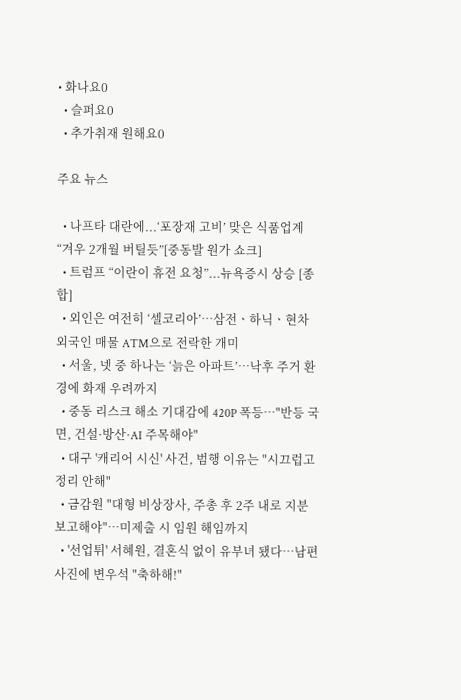• 화나요0
  • 슬퍼요0
  • 추가취재 원해요0

주요 뉴스

  • 나프타 대란에...‘포장재 고비’ 맞은 식품업계 “겨우 2개월 버틸듯”[중동발 원가 쇼크]
  • 트럼프 “이란이 휴전 요청”...뉴욕증시 상승 [종합]
  • 외인은 여전히 ‘셀코리아’⋯삼전ㆍ하닉ㆍ현차 외국인 매물 ATM으로 전락한 개미
  • 서울, 넷 중 하나는 ‘늙은 아파트’…낙후 주거 환경에 화재 우려까지
  • 중동 리스크 해소 기대감에 420P 폭등…"반등 국면, 건설·방산·AI 주목해야"
  • 대구 '캐리어 시신' 사건, 범행 이유는 "시끄럽고 정리 안해"
  • 금감원 "대형 비상장사, 주총 후 2주 내로 지분 보고해야"…미제출 시 임원 해임까지
  • '선업튀' 서혜원, 결혼식 없이 유부녀 됐다⋯남편 사진에 변우석 "축하해!"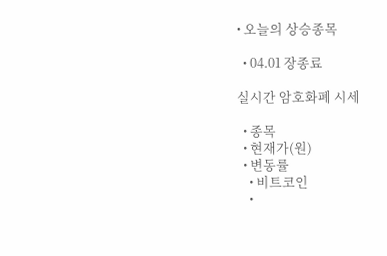• 오늘의 상승종목

  • 04.01 장종료

실시간 암호화폐 시세

  • 종목
  • 현재가(원)
  • 변동률
    • 비트코인
    •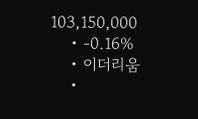103,150,000
    • -0.16%
    • 이더리움
    •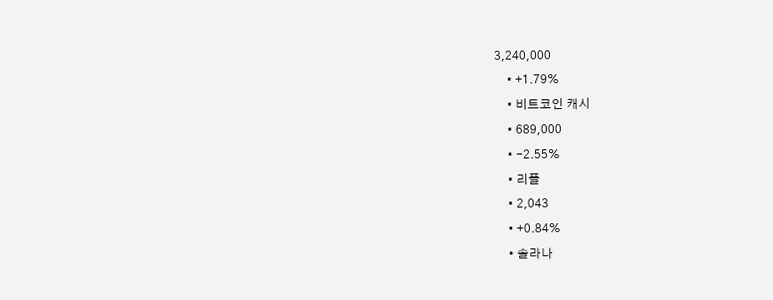3,240,000
    • +1.79%
    • 비트코인 캐시
    • 689,000
    • -2.55%
    • 리플
    • 2,043
    • +0.84%
    • 솔라나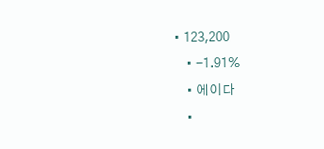• 123,200
    • -1.91%
    • 에이다
    •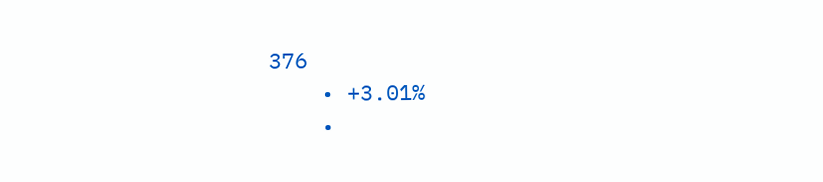376
    • +3.01%
    •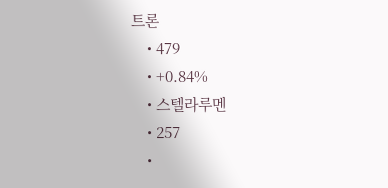트론
    • 479
    • +0.84%
    • 스텔라루멘
    • 257
    •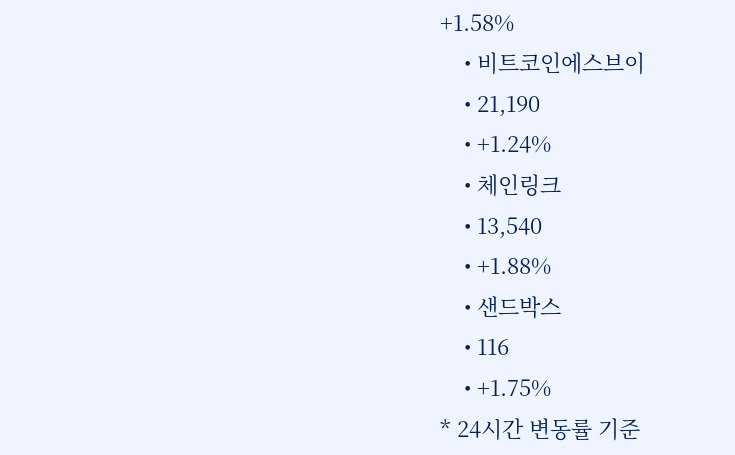+1.58%
    • 비트코인에스브이
    • 21,190
    • +1.24%
    • 체인링크
    • 13,540
    • +1.88%
    • 샌드박스
    • 116
    • +1.75%
* 24시간 변동률 기준